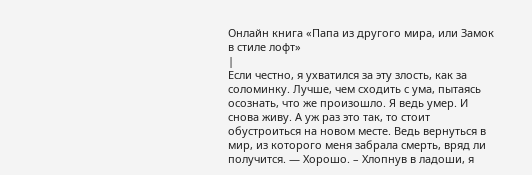Онлайн книга «Папа из другого мира, или Замок в стиле лофт»
|
Если честно, я ухватился за эту злость, как за соломинку. Лучше, чем сходить с ума, пытаясь осознать, что же произошло. Я ведь умер. И снова живу. А уж раз это так, то стоит обустроиться на новом месте. Ведь вернуться в мир, из которого меня забрала смерть, вряд ли получится. — Хорошо. – Хлопнув в ладоши, я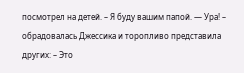посмотрел на детей. – Я буду вашим папой. — Ура! – обрадовалась Джессика и торопливо представила других: – Это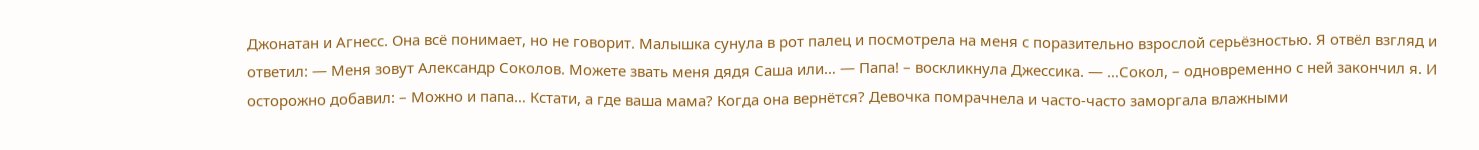Джонатан и Агнесс. Она всё понимает, но не говорит. Малышка сунула в рот палец и посмотрела на меня с поразительно взрослой серьёзностью. Я отвёл взгляд и ответил: — Меня зовут Александр Соколов. Можете звать меня дядя Саша или… — Папа! – воскликнула Джессика. — …Сокол, – одновременно с ней закончил я. И осторожно добавил: – Можно и папа… Кстати, а где ваша мама? Когда она вернётся? Девочка помрачнела и часто-часто заморгала влажными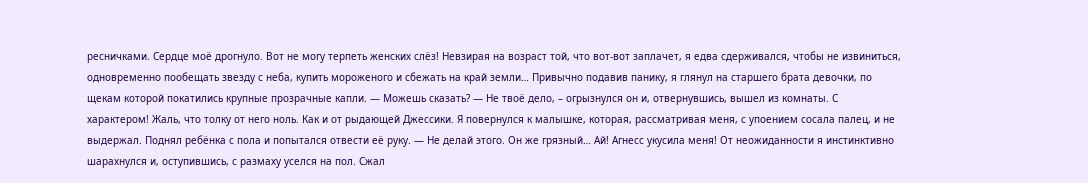ресничками. Сердце моё дрогнуло. Вот не могу терпеть женских слёз! Невзирая на возраст той, что вот-вот заплачет, я едва сдерживался, чтобы не извиниться, одновременно пообещать звезду с неба, купить мороженого и сбежать на край земли… Привычно подавив панику, я глянул на старшего брата девочки, по щекам которой покатились крупные прозрачные капли. — Можешь сказать? — Не твоё дело, – огрызнулся он и, отвернувшись, вышел из комнаты. С характером! Жаль, что толку от него ноль. Как и от рыдающей Джессики. Я повернулся к малышке, которая, рассматривая меня, с упоением сосала палец, и не выдержал. Поднял ребёнка с пола и попытался отвести её руку. — Не делай этого. Он же грязный… Ай! Агнесс укусила меня! От неожиданности я инстинктивно шарахнулся и, оступившись, с размаху уселся на пол. Сжал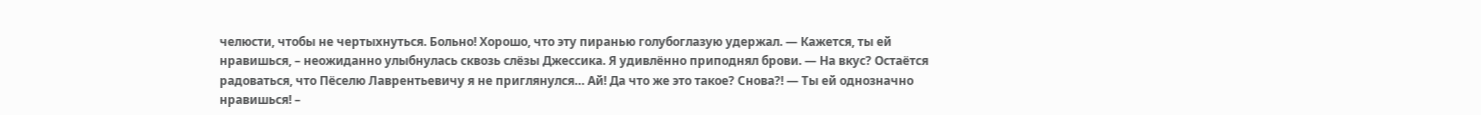челюсти, чтобы не чертыхнуться. Больно! Хорошо, что эту пиранью голубоглазую удержал. — Кажется, ты ей нравишься, – неожиданно улыбнулась сквозь слёзы Джессика. Я удивлённо приподнял брови. — На вкус? Остаётся радоваться, что Пёселю Лаврентьевичу я не приглянулся… Ай! Да что же это такое? Снова?! — Ты ей однозначно нравишься! –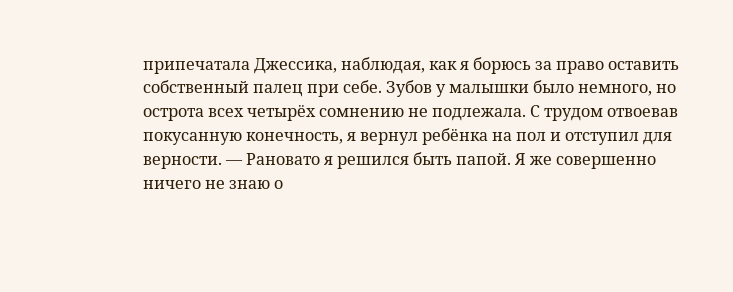припечатала Джессика, наблюдая, как я борюсь за право оставить собственный палец при себе. Зубов у малышки было немного, но острота всех четырёх сомнению не подлежала. С трудом отвоевав покусанную конечность, я вернул ребёнка на пол и отступил для верности. — Рановато я решился быть папой. Я же совершенно ничего не знаю о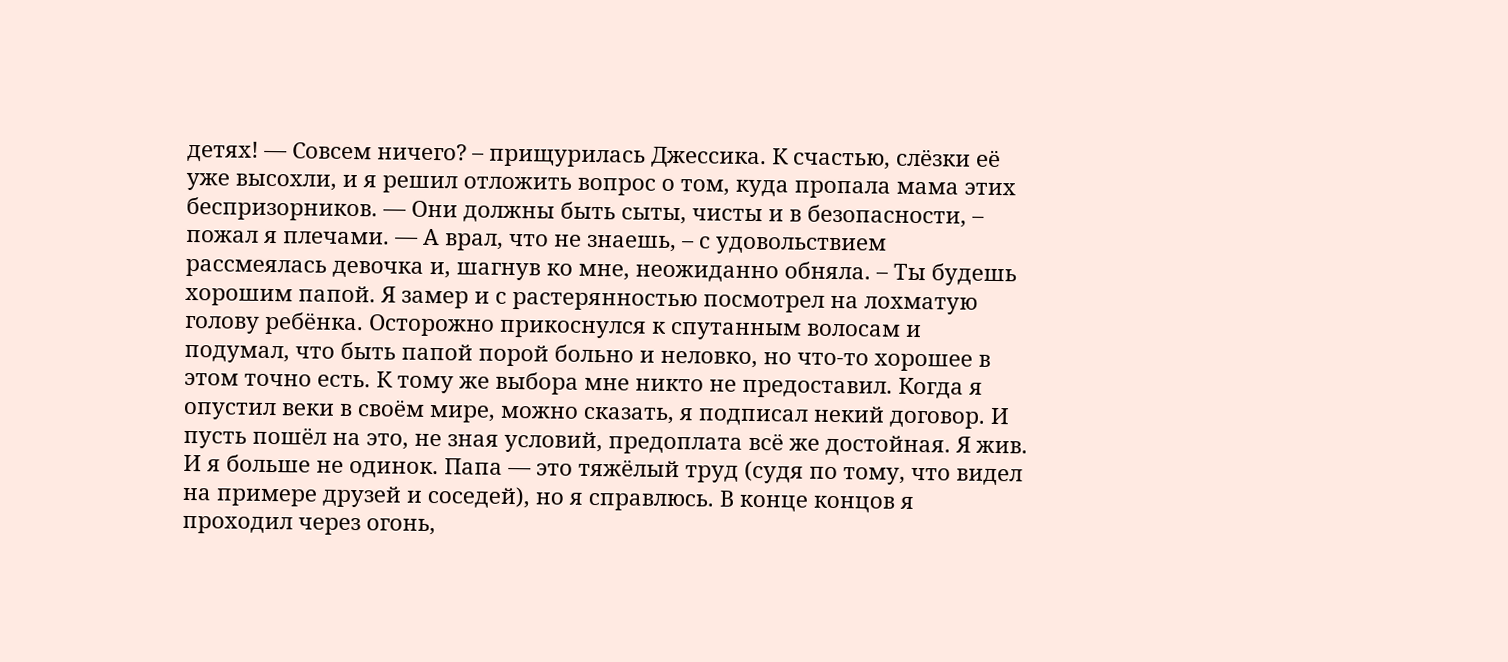детях! — Совсем ничего? – прищурилась Джессика. К счастью, слёзки её уже высохли, и я решил отложить вопрос о том, куда пропала мама этих беспризорников. — Они должны быть сыты, чисты и в безопасности, – пожал я плечами. — А врал, что не знаешь, – с удовольствием рассмеялась девочка и, шагнув ко мне, неожиданно обняла. – Ты будешь хорошим папой. Я замер и с растерянностью посмотрел на лохматую голову ребёнка. Осторожно прикоснулся к спутанным волосам и подумал, что быть папой порой больно и неловко, но что-то хорошее в этом точно есть. К тому же выбора мне никто не предоставил. Когда я опустил веки в своём мире, можно сказать, я подписал некий договор. И пусть пошёл на это, не зная условий, предоплата всё же достойная. Я жив. И я больше не одинок. Папа — это тяжёлый труд (судя по тому, что видел на примере друзей и соседей), но я справлюсь. В конце концов я проходил через огонь,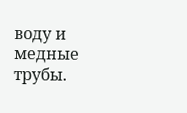воду и медные трубы.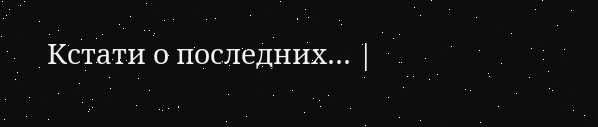Кстати о последних… |